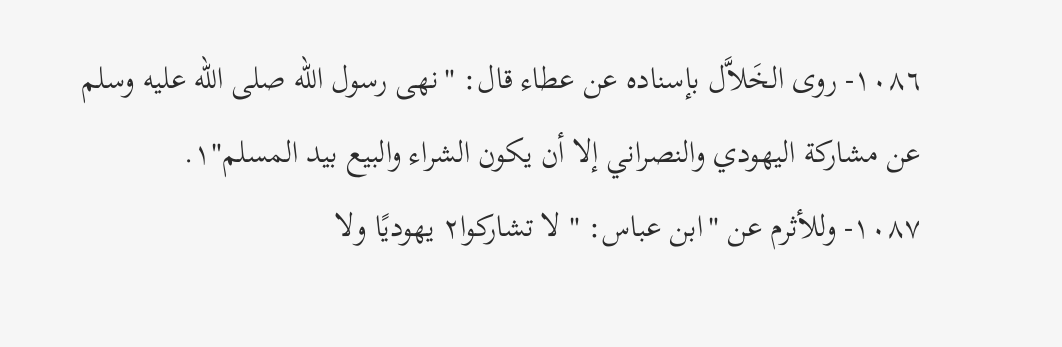١٠٨٦- روى الخَلاَّل بإسناده عن عطاء قال: "نهى رسول الله صلى الله عليه وسلم عن مشاركة اليهودي والنصراني إلا أن يكون الشراء والبيع بيد المسلم"١.
١٠٨٧- وللأثرم عن "ابن عباس: " لا تشاركوا٢ يهوديًا ولا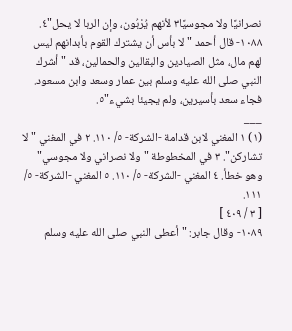نصرانيًا ولا مجوسيًا٣ لأنهم يُرْبُون، وإن الربا لا يحل"٤.
١٠٨٨- قال أحمد " لا بأس أن يشترك القوم بأبدانهم ليس لهم مال، مثل الصيادين والبقالين والحمالين، قد "أشرك النبي صلى الله عليه وسلم بين عمار وسعد وابن مسعود. فجاء سعد بأسيرين، ولم يجيئا بشيء"٥.
___
(١) ١ المغني لابن قدامة -الشركة- ٥/ ١١٠. ٢ في المغني "لا تشاركن". ٣ في المخطوطة "ولا نصراني ولا مجوسي" وهو خطأ. ٤ المغني -الشركة- ٥/ ١١٠. ٥ المغني -الشركة- ٥/ ١١١.
[ ٣ / ٤٠٩ ]
١٠٨٩- وقال جابر: "أعطى النبي صلى الله عليه وسلم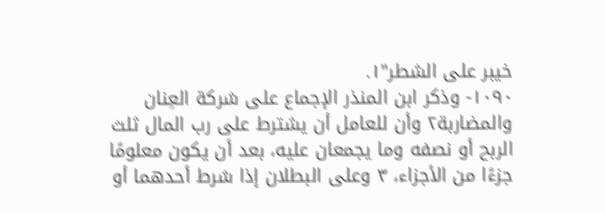خيبر على الشطر"١.
١٠٩٠- وذكر ابن المنذر الإجماع على شركة العِنان والمضاربة٢ وأن للعامل أن يشترط على رب المال ثلث الربح أو نصفه وما يجمعان عليه، بعد أن يكون معلومًا جزءًا من الأجزاء، ٣ وعلى البطلان إذا شرط أحدهما أو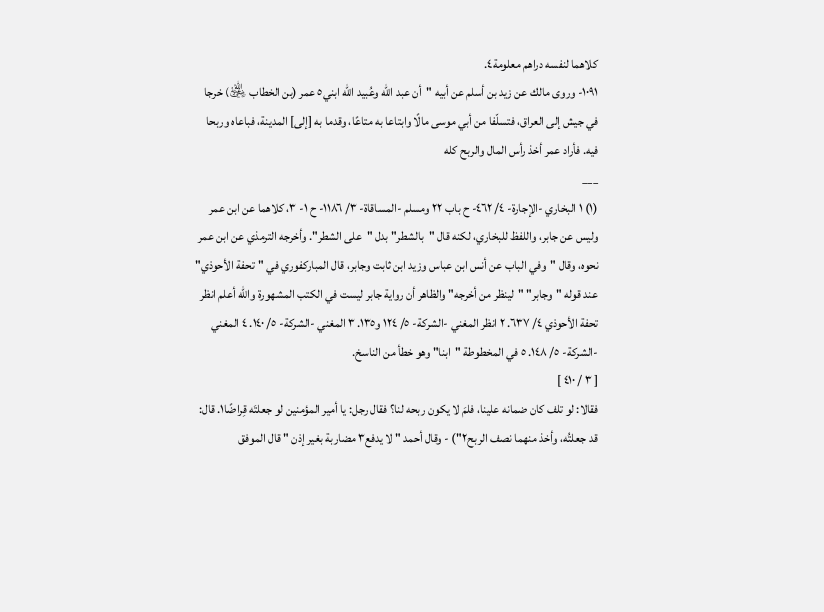كلاهما لنفسه دراهم معلومة٤.
١٠٩١- وروى مالك عن زيد بن أسلم عن أبيه "أن عبد الله وعُبيد الله ابني٥ عمر (بن الخطاب ﵁) خرجا في جيش إلى العراق، فتسلّفا من أبي موسى مالًا وابتاعا به متاعًا، وقدما به [إلى] المدينة، فباعاه وربحا فيه. فأراد عمر أخذ رأس المال والربح كله
___
(١) ١ البخاري -الإجارة- ٤/ ٤٦٢- ح باب ٢٢ ومسلم -المساقاة- ٣/ ١١٨٦- ح ١- ٣، كلاهما عن ابن عمر وليس عن جابر، واللفظ للبخاري، لكنه قال "بالشطر" بدل "على الشطر". وأخرجه الترمذي عن ابن عمر نحوه، وقال "وفي الباب عن أنس ابن عباس وزيد ابن ثابت وجابر، قال المباركفوري في "تحفة الأحوذي" عند قوله "وجابر" "لينظر من أخرجه" والظاهر أن رواية جابر ليست في الكتب المشهورة والله أعلم انظر تحفة الأحوذي ٤/ ٦٣٧. ٢ انظر المغني -الشركة- ٥/ ١٢٤ و١٣٥. ٣ المغني -الشركة- ٥/ ١٤٠. ٤ المغني -الشركة- ٥/ ١٤٨. ٥ في المخطوطة "ابنا" وهو خطأ من الناسخ.
[ ٣ / ٤١٠ ]
فقالا: لو تلف كان ضمانه علينا، فلمَ لا يكون ربحه لنا؟ فقال رجل: يا أمير المؤمنين لو جعلتَه قِراضًا١. قال: قد جعلتُه، وأخذ منهما نصف الربح٢") - وقال أحمد " لا يدفع٣ مضاربة بغير إذن " قال الموفق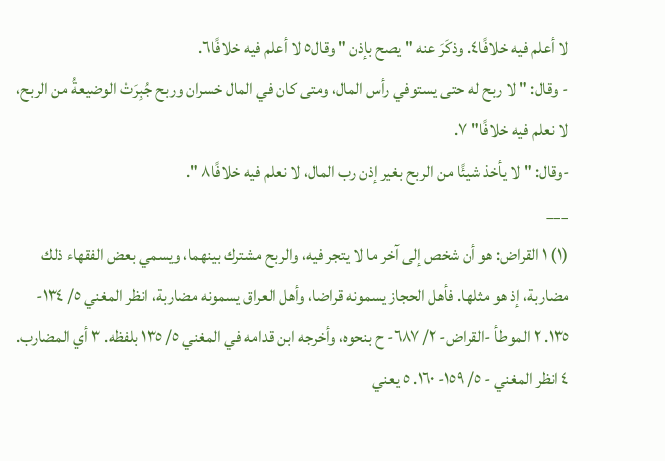لا أعلم فيه خلافًا٤. وذكَرَ عنه " يصح بإذن " وقال٥ لا أعلم فيه خلافًا٦.
- وقال: " لا ربح له حتى يستوفي رأس المال، ومتى كان في المال خسران وربح جُبِرَتْ الوضيعةُ من الربح، لا نعلم فيه خلافًا" ٧.
-وقال: " لا يأخذ شيئًا من الربح بغير إذن رب المال، لا نعلم فيه خلافًا٨ ".
___
(١) ١ القراض: هو أن شخص إلى آخر ما لا يتجر فيه، والربح مشترك بينهما، ويسمي بعض الفقهاء ذلك مضاربة، إذ هو مثلها. فأهل الحجاز يسمونه قراضا، وأهل العراق يسمونه مضاربة، انظر المغني ٥/ ١٣٤- ١٣٥. ٢ الموطأ -القراض- ٢/ ٦٨٧- ح بنحوه، وأخرجه ابن قدامه في المغني ٥/ ١٣٥ بلفظه. ٣ أي المضارب. ٤ انظر المغني - ٥/ ١٥٩- ١٦٠. ٥ يعني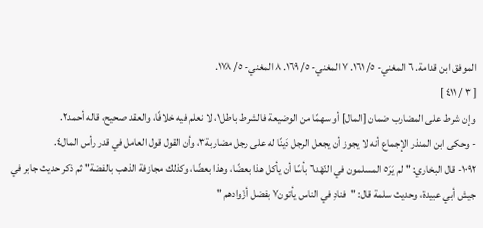الموفق ابن قدامة. ٦ المغني- ٥/ ١٦١. ٧ المغني- ٥/ ١٦٩. ٨ المغني- ٥/ ١٧٨.
[ ٣ / ٤١١ ]
وإن شرط على المضارب ضمان [المال] أو سهمًا من الوضيعة فالشرط باطل١، لا نعلم فيه خلافًا، والعقد صحيح، قاله أحمد٢.
- وحكى ابن المنذر الإجماع أنه لا يجوز أن يجعل الرجل دَينًا له على رجل مضاربة٣، وأن القول قول العامل في قدر رأس المال٤.
١٠٩٢- قال البخاري: " لم يَرَ٥ المسلمون في النّهْد٦ بأسًا أن يأكل هذا بعضًا، وهذا بعضًا، وكذلك مجازفة الذهب بالفضة" ثم ذكر حديث جابر في جيش أبي عبيدة، وحديث سلمة قال: "فنادِ في الناس يأتون٧ بفضل أزْوادهم "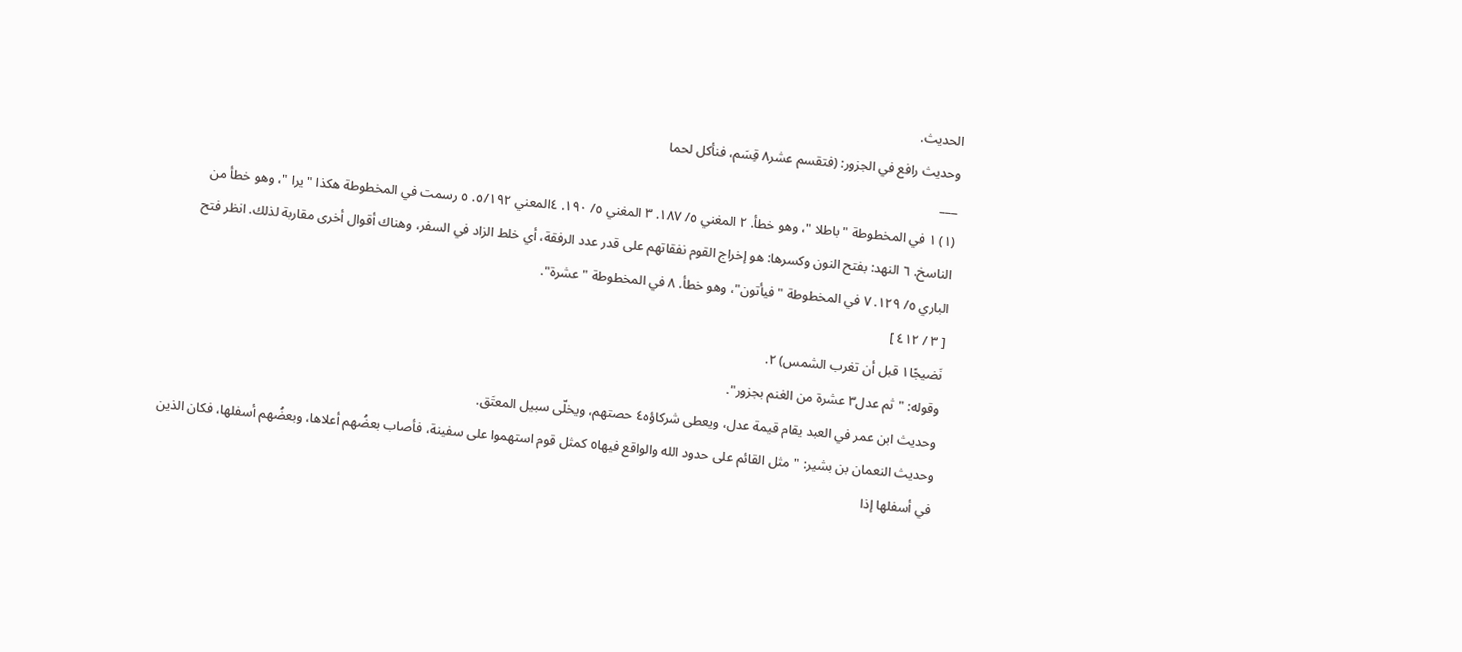الحديث.
وحديث رافع في الجزور: (فتقسم عشر٨ قِسَم، فنأكل لحما
___
(١) ١ في المخطوطة "باطلا "، وهو خطأ. ٢ المغني ٥/ ١٨٧. ٣ المغني ٥/ ١٩٠. ٤المعني ٥/١٩٢. ٥ رسمت في المخطوطة هكذا "يرا "، وهو خطأ من الناسخ. ٦ النهد: بفتح النون وكسرها: هو إخراج القوم نفقاتهم على قدر عدد الرفقة، أي خلط الزاد في السفر، وهناك أقوال أخرى مقاربة لذلك. انظر فتح الباري ٥/ ١٢٩. ٧ في المخطوطة "فيأتون"، وهو خطأ. ٨ في المخطوطة "عشرة".
[ ٣ / ٤١٢ ]
نَضيجًا١ قبل أن تغرب الشمس) ٢.
وقوله: "ثم عدل٣ عشرة من الغنم بجزور".
وحديث ابن عمر في العبد يقام قيمة عدل، ويعطى شركاؤه٤ حصتهم، ويخلّى سبيل المعتَق.
وحديث النعمان بن بشير: "مثل القائم على حدود الله والواقع فيها٥ كمثل قوم استهموا على سفينة، فأصاب بعضُهم أعلاها، وبعضُهم أسفلها، فكان الذين في أسفلها إذا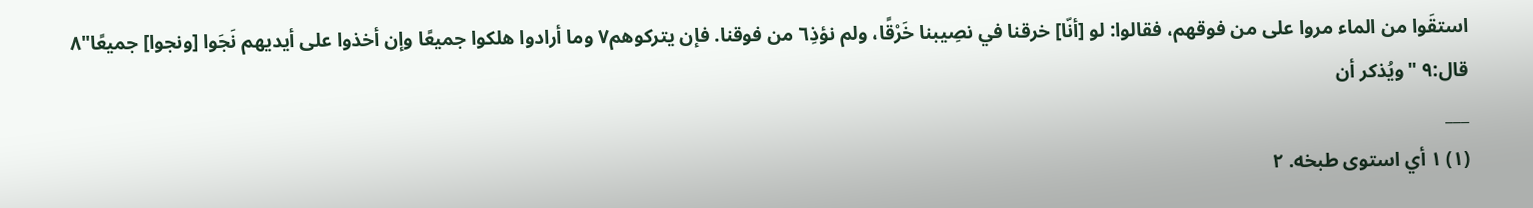استقَوا من الماء مروا على من فوقهم، فقالوا: لو [أنّا] خرقنا في نصِيبنا خَرْقًا، ولم نؤذِ٦ من فوقنا. فإن يتركوهم٧ وما أرادوا هلكوا جميعًا وإن أخذوا على أيديهم نَجَوا [ونجوا] جميعًا"٨ قال:٩ "ويُذكر أن
___
(١) ١ أي استوى طبخه. ٢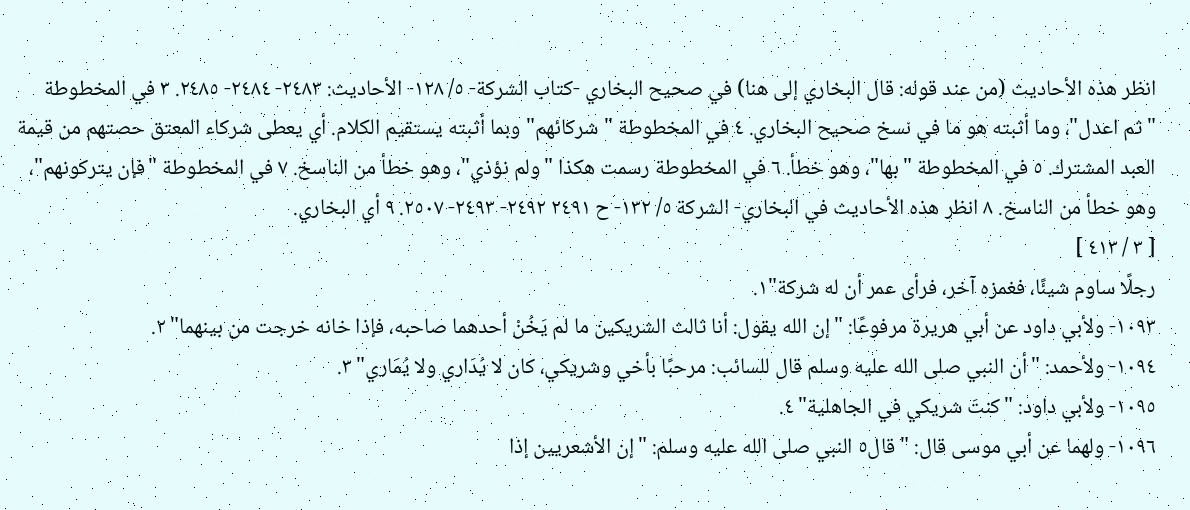انظر هذه الأحاديث (من عند قوله: قال البخاري إلى هنا) في صحيح البخاري -كتاب الشركة- ٥/ ١٢٨- الأحاديث: ٢٤٨٣- ٢٤٨٤- ٢٤٨٥. ٣ في المخطوطة "ثم اعدل"، وما أثبته هو ما في نسخ صحيح البخاري. ٤ في المخطوطة "شركائهم" وبما أثبته يستقيم الكلام. أي يعطى شركاء المعتق حصتهم من قيمة العبد المشترك. ٥ في المخطوطة "بها"، وهو خطأ. ٦ في المخطوطة رسمت هكذا "ولم نؤذي"، وهو خطأ من الناسخ. ٧ في المخطوطة "فإن يتركونهم"، وهو خطأ من الناسخ. ٨ انظر هذه الأحاديث في البخاري- الشركة ٥/ ١٣٢- ح ٢٤٩١ ٢٤٩٢- ٢٤٩٣- ٢٥٠٧. ٩ أي البخاري.
[ ٣ / ٤١٣ ]
رجلًا ساوم شيئًا، فغمزه آخر، فرأى عمر أن له شركة"١.
١٠٩٣- ولأبي داود عن أبي هريرة مرفوعًا: "إن الله يقول: أنا ثالث الشريكين ما لم يَخُنْ أحدهما صاحبه، فإذا خانه خرجت من بينهما" ٢.
١٠٩٤- ولأحمد: "أن النبي صلى الله عليه وسلم قال للسائب: مرحبًا بأخي وشريكي، كان لا يُدَاري ولا يُمَاري" ٣.
١٠٩٥- ولأبي داود: "كنتَ شريكي في الجاهلية" ٤.
١٠٩٦- ولهما عن أبي موسى قال: " قال٥ النبي صلى الله عليه وسلم: "إن الأشعريين إذا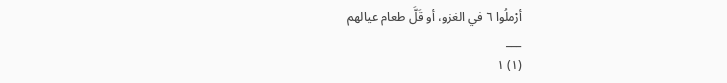أرْملُوا ٦ في الغزو، أو قَلَّ طعام عيالهم
___
(١) ١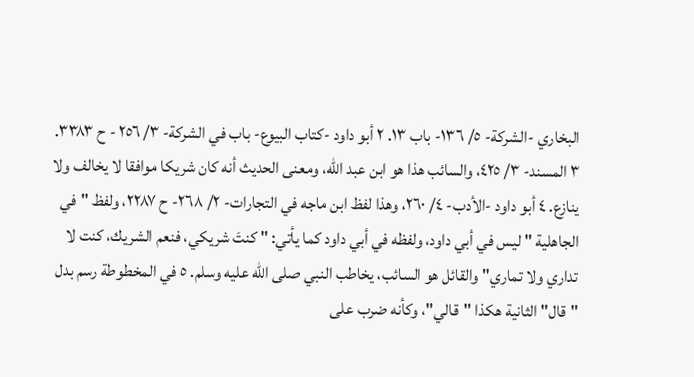البخاري -الشركة- ٥/ ١٣٦- باب ١٣. ٢ أبو داود -كتاب البيوع- باب في الشركة- ٣/ ٢٥٦ - ح ٣٣٨٣. ٣ المسند- ٣/ ٤٢٥، والسائب هذا هو ابن عبد الله، ومعنى الحديث أنه كان شريكا موافقا لا يخالف ولا ينازع. ٤ أبو داود -الأدب- ٤/ ٢٦٠، وهذا لفظ ابن ماجه في التجارات- ٢/ ٢٦٨- ح ٢٢٨٧، ولفظ "في الجاهلية " ليس في أبي داود، ولفظه في أبي داود كما يأتي: " كنتَ شريكي، فنعم الشريك، كنت لا تداري ولا تماري" والقائل هو السائب، يخاطب النبي صلى الله عليه وسلم. ٥ في المخطوطة رسم بدل "قال" الثانية هكذا "قالي"، وكأنه ضرب على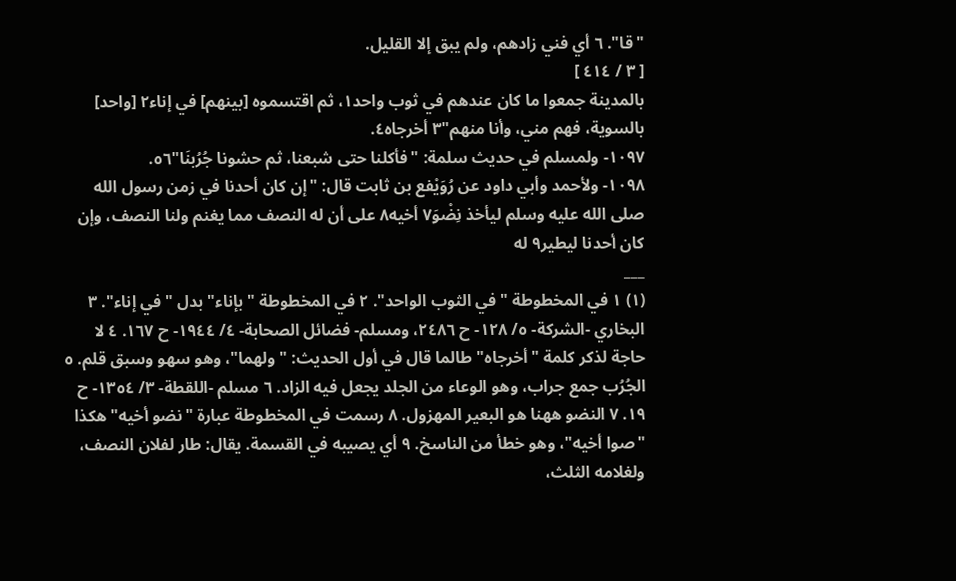"قا". ٦ أي فني زادهم، ولم يبق إلا القليل.
[ ٣ / ٤١٤ ]
بالمدينة جمعوا ما كان عندهم في ثوب واحد١، ثم اقتسموه [بينهم] في إناء٢ [واحد] بالسوية، فهم مني، وأنا منهم"٣ أخرجاه٤.
١٠٩٧- ولمسلم في حديث سلمة: "فأكلنا حتى شبعنا، ثم حشونا جُرُبنَا"٥٦.
١٠٩٨- ولأحمد وأبي داود عن رُوَيْفع بن ثابت قال: "إن كان أحدنا في زمن رسول الله صلى الله عليه وسلم ليأخذ نِضْوَ٧ أخيه٨ على أن له النصف مما يغنم ولنا النصف، وإن كان أحدنا ليطير٩ له
___
(١) ١ في المخطوطة "في الثوب الواحد". ٢ في المخطوطة "بإناء" بدل "في إناء". ٣ البخاري -الشركة- ٥/ ١٢٨- ح ٢٤٨٦، ومسلم- فضائل الصحابة- ٤/ ١٩٤٤- ح ١٦٧. ٤ لا حاجة لذكر كلمة "أخرجاه" طالما قال في أول الحديث: "ولهما"، وهو سهو وسبق قلم. ٥ الجُرُب جمع جراب، وهو الوعاء من الجلد يجعل فيه الزاد. ٦ مسلم -اللقطة- ٣/ ١٣٥٤- ح ١٩. ٧ النضو ههنا هو البعير المهزول. ٨ رسمت في المخطوطة عبارة "نضو أخيه" هكذا "صوا أخيه"، وهو خطأ من الناسخ. ٩ أي يصيبه في القسمة. يقال: طار لفلان النصف، ولغلامه الثلث،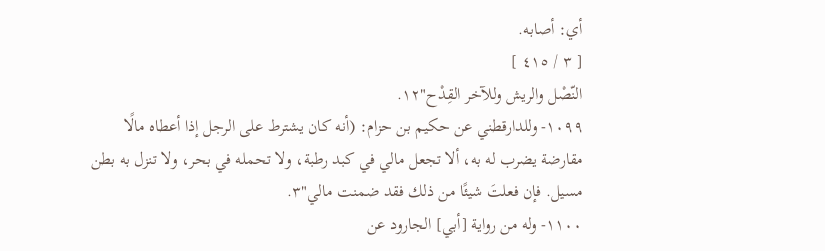أي: أصابه.
[ ٣ / ٤١٥ ]
النّصْل والريش وللآخر القِدْح"١٢.
١٠٩٩- وللدارقطني عن حكيم بن حزام: (أنه كان يشترط على الرجل إذا أعطاه مالًا مقارضة يضرب له به، ألا تجعل مالي في كبد رطبة، ولا تحمله في بحر، ولا تنزل به بطن مسيل. فإن فعلتَ شيئًا من ذلك فقد ضمنت مالي"٣.
١١٠٠- وله من رواية [أبي] الجارود عن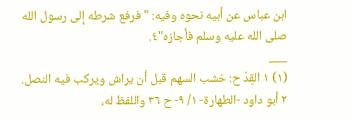ابن عباس عن أبيه نحوه وفيه: "فرفع شرطه إلى رسول الله صلى الله عليه وسلم فأجازه"٤.
___
(١) ١ القِدْ ح: خشب السهم قبل أن يراش ويركب فيه النصل. ٢ أبو داود -الطهارة- ١/ ٩- ح ٣٦ واللفظ له،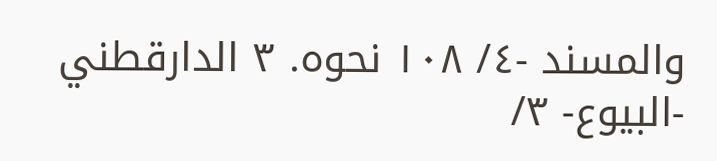والمسند -٤/ ١٠٨ نحوه. ٣ الدارقطني -البيوع- ٣/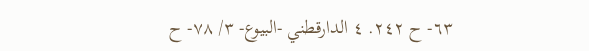٦٣- ح ٢٤٢. ٤ الدارقطني -البيوع- ٣/ ٧٨- ح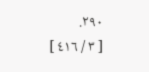٢٩٠.
[ ٣ / ٤١٦ ]